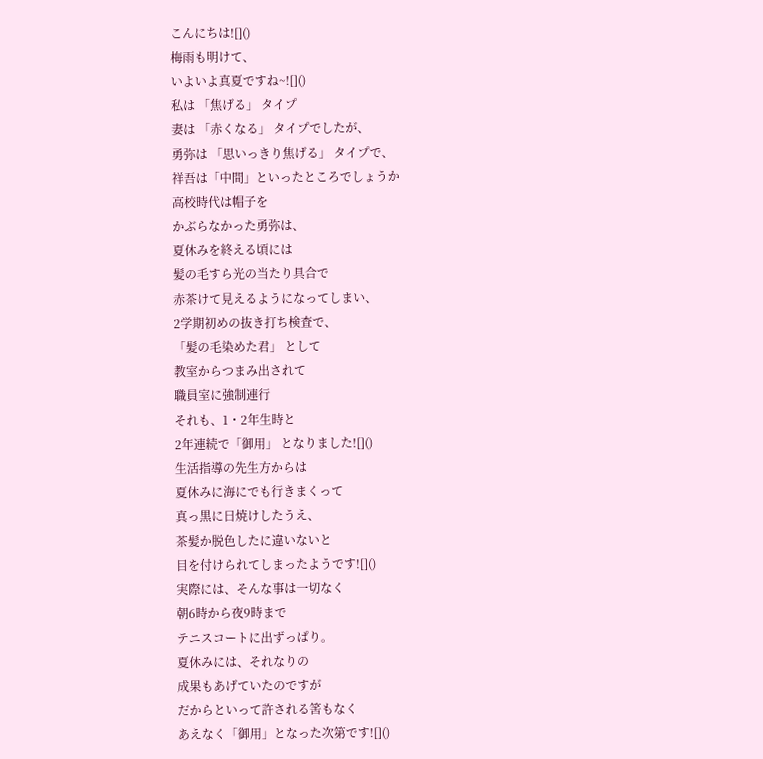こんにちは![]()
梅雨も明けて、
いよいよ真夏ですね~![]()
私は 「焦げる」 タイプ
妻は 「赤くなる」 タイプでしたが、
勇弥は 「思いっきり焦げる」 タイプで、
祥吾は「中間」といったところでしょうか
高校時代は帽子を
かぶらなかった勇弥は、
夏休みを終える頃には
髪の毛すら光の当たり具合で
赤茶けて見えるようになってしまい、
2学期初めの抜き打ち検査で、
「髪の毛染めた君」 として
教室からつまみ出されて
職員室に強制連行
それも、1・2年生時と
2年連続で「御用」 となりました![]()
生活指導の先生方からは
夏休みに海にでも行きまくって
真っ黒に日焼けしたうえ、
茶髪か脱色したに違いないと
目を付けられてしまったようです![]()
実際には、そんな事は一切なく
朝6時から夜9時まで
テニスコートに出ずっぱり。
夏休みには、それなりの
成果もあげていたのですが
だからといって許される筈もなく
あえなく「御用」となった次第です![]()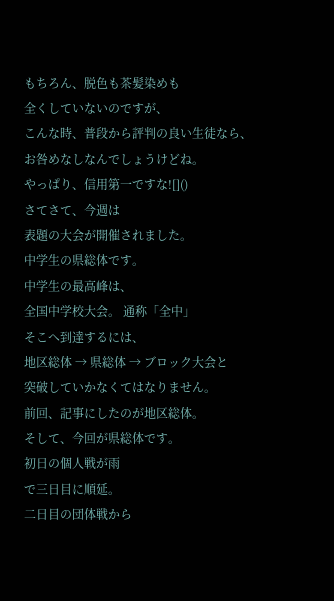もちろん、脱色も茶髪染めも
全くしていないのですが、
こんな時、普段から評判の良い生徒なら、
お咎めなしなんでしょうけどね。
やっぱり、信用第一ですな![]()
さてさて、今週は
表題の大会が開催されました。
中学生の県総体です。
中学生の最高峰は、
全国中学校大会。 通称「全中」
そこへ到達するには、
地区総体 → 県総体 → ブロック大会と
突破していかなくてはなりません。
前回、記事にしたのが地区総体。
そして、今回が県総体です。
初日の個人戦が雨
で三日目に順延。
二日目の団体戦から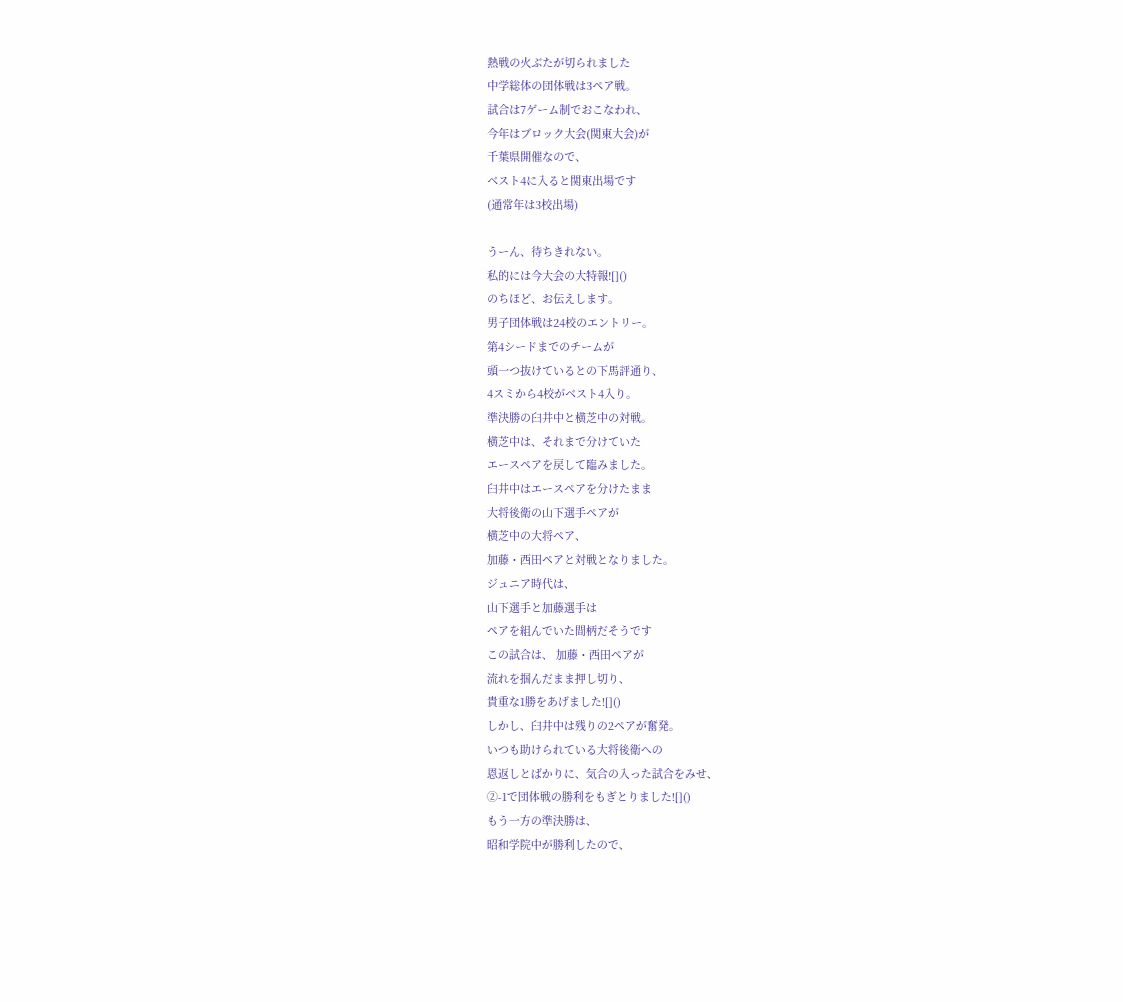熱戦の火ぶたが切られました
中学総体の団体戦は3ペア戦。
試合は7ゲーム制でおこなわれ、
今年はブロック大会(関東大会)が
千葉県開催なので、
ベスト4に入ると関東出場です
(通常年は3校出場)

うーん、待ちきれない。
私的には今大会の大特報![]()
のちほど、お伝えします。
男子団体戦は24校のエントリー。
第4シードまでのチームが
頭一つ抜けているとの下馬評通り、
4スミから4校がベスト4入り。
準決勝の臼井中と横芝中の対戦。
横芝中は、それまで分けていた
エースペアを戻して臨みました。
臼井中はエースペアを分けたまま
大将後衛の山下選手ペアが
横芝中の大将ペア、
加藤・西田ペアと対戦となりました。
ジュニア時代は、
山下選手と加藤選手は
ペアを組んでいた間柄だそうです
この試合は、 加藤・西田ペアが
流れを掴んだまま押し切り、
貴重な1勝をあげました![]()
しかし、臼井中は残りの2ペアが奮発。
いつも助けられている大将後衛への
恩返しとばかりに、気合の入った試合をみせ、
②-1で団体戦の勝利をもぎとりました![]()
もう一方の準決勝は、
昭和学院中が勝利したので、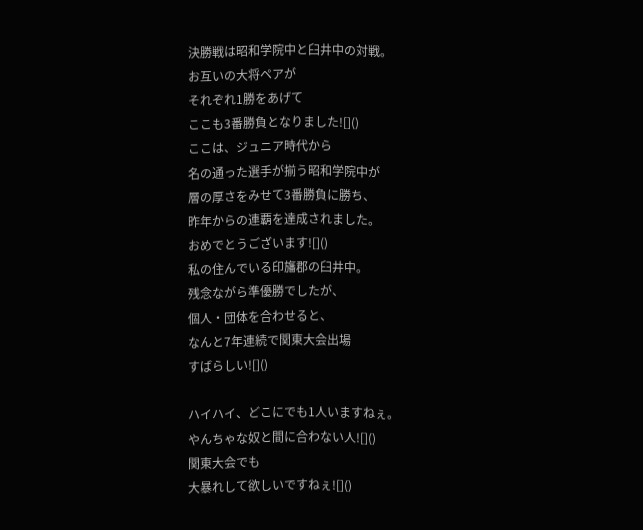決勝戦は昭和学院中と臼井中の対戦。
お互いの大将ペアが
それぞれ1勝をあげて
ここも3番勝負となりました![]()
ここは、ジュニア時代から
名の通った選手が揃う昭和学院中が
層の厚さをみせて3番勝負に勝ち、
昨年からの連覇を達成されました。
おめでとうございます![]()
私の住んでいる印旛郡の臼井中。
残念ながら準優勝でしたが、
個人・団体を合わせると、
なんと7年連続で関東大会出場
すばらしい![]()

ハイハイ、どこにでも1人いますねぇ。
やんちゃな奴と間に合わない人![]()
関東大会でも
大暴れして欲しいですねぇ![]()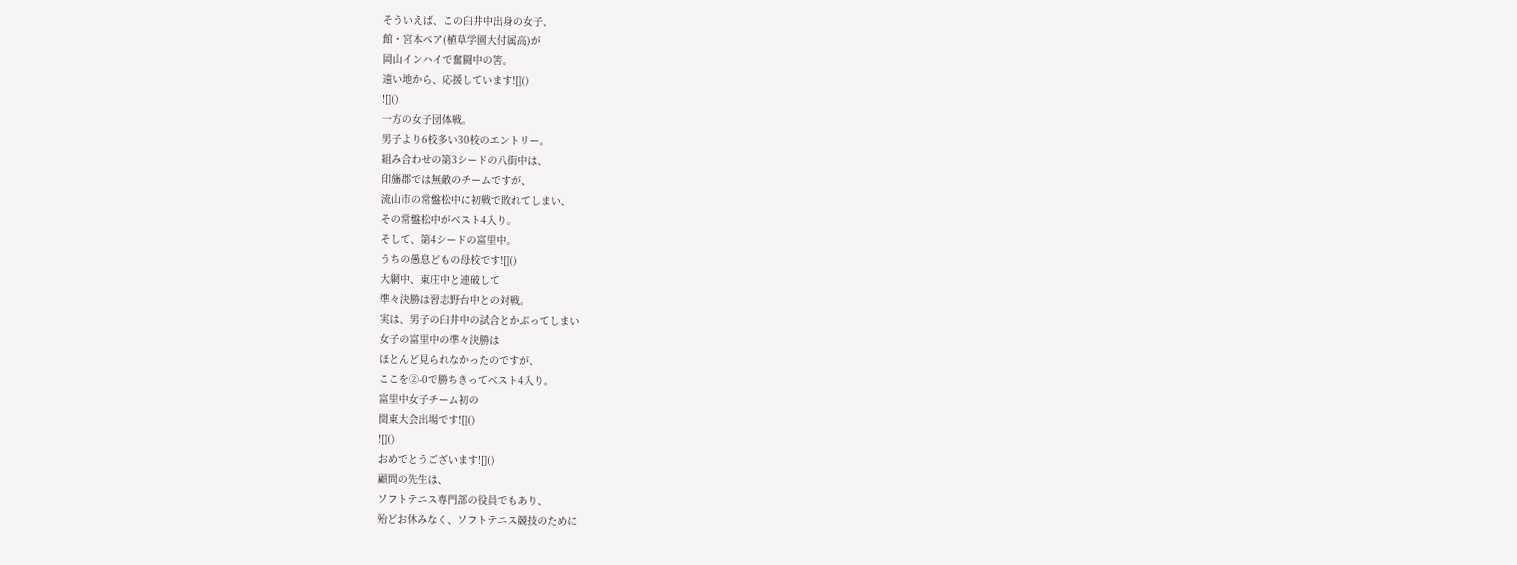そういえば、この臼井中出身の女子、
館・宮本ペア(植草学園大付属高)が
岡山インハイで奮闘中の筈。
遠い地から、応援しています![]()
![]()
一方の女子団体戦。
男子より6校多い30校のエントリー。
組み合わせの第3シードの八街中は、
印旛郡では無敵のチームですが、
流山市の常盤松中に初戦で敗れてしまい、
その常盤松中がベスト4入り。
そして、第4シードの富里中。
うちの愚息どもの母校です![]()
大網中、東庄中と連破して
準々決勝は習志野台中との対戦。
実は、男子の臼井中の試合とかぶってしまい
女子の富里中の準々決勝は
ほとんど見られなかったのですが、
ここを②-0で勝ちきってベスト4入り。
富里中女子チーム初の
関東大会出場です![]()
![]()
おめでとうございます![]()
顧問の先生は、
ソフトテニス専門部の役員でもあり、
殆どお休みなく、ソフトテニス競技のために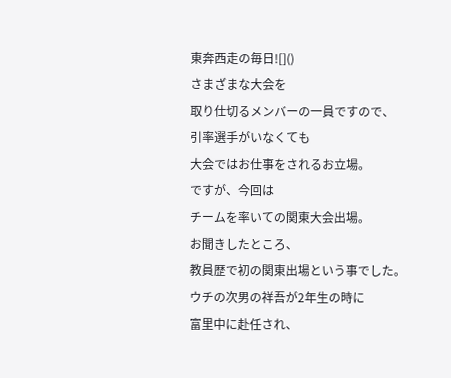東奔西走の毎日![]()
さまざまな大会を
取り仕切るメンバーの一員ですので、
引率選手がいなくても
大会ではお仕事をされるお立場。
ですが、今回は
チームを率いての関東大会出場。
お聞きしたところ、
教員歴で初の関東出場という事でした。
ウチの次男の祥吾が2年生の時に
富里中に赴任され、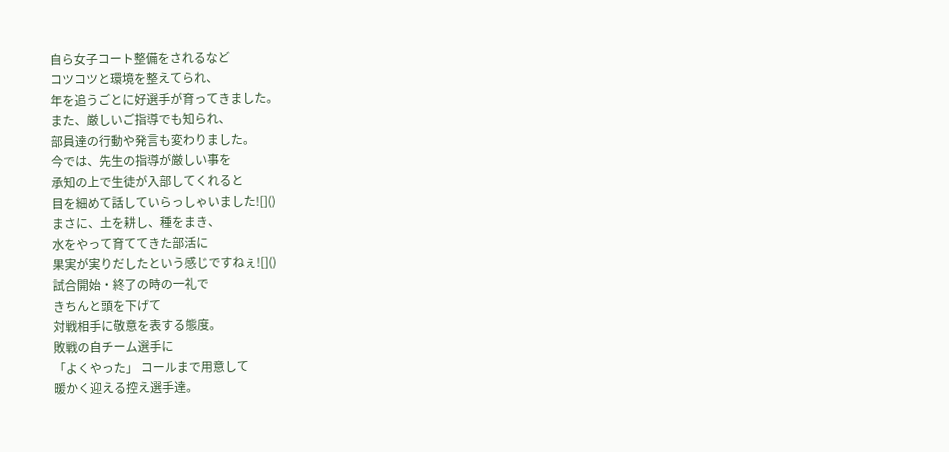自ら女子コート整備をされるなど
コツコツと環境を整えてられ、
年を追うごとに好選手が育ってきました。
また、厳しいご指導でも知られ、
部員達の行動や発言も変わりました。
今では、先生の指導が厳しい事を
承知の上で生徒が入部してくれると
目を細めて話していらっしゃいました![]()
まさに、土を耕し、種をまき、
水をやって育ててきた部活に
果実が実りだしたという感じですねぇ![]()
試合開始・終了の時の一礼で
きちんと頭を下げて
対戦相手に敬意を表する態度。
敗戦の自チーム選手に
「よくやった」 コールまで用意して
暖かく迎える控え選手達。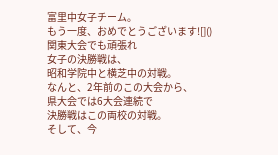富里中女子チーム。
もう一度、おめでとうございます![]()
関東大会でも頑張れ
女子の決勝戦は、
昭和学院中と横芝中の対戦。
なんと、2年前のこの大会から、
県大会では6大会連続で
決勝戦はこの両校の対戦。
そして、今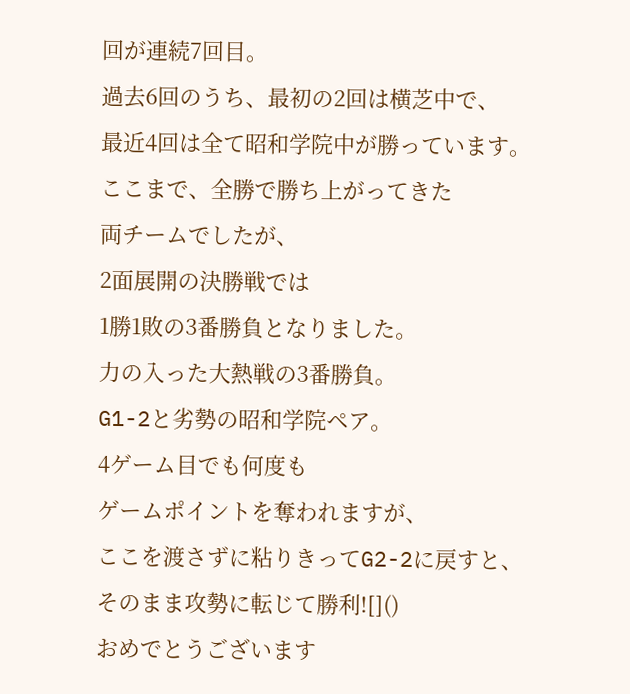回が連続7回目。
過去6回のうち、最初の2回は横芝中で、
最近4回は全て昭和学院中が勝っています。
ここまで、全勝で勝ち上がってきた
両チームでしたが、
2面展開の決勝戦では
1勝1敗の3番勝負となりました。
力の入った大熱戦の3番勝負。
G1-2と劣勢の昭和学院ペア。
4ゲーム目でも何度も
ゲームポイントを奪われますが、
ここを渡さずに粘りきってG2-2に戻すと、
そのまま攻勢に転じて勝利![]()
おめでとうございます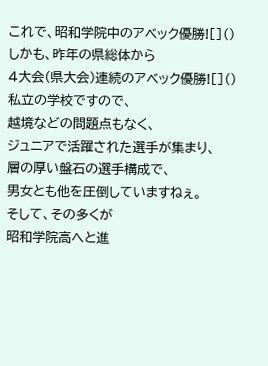これで、昭和学院中のアベック優勝![]()
しかも、昨年の県総体から
4大会(県大会)連続のアベック優勝![]()
私立の学校ですので、
越境などの問題点もなく、
ジュニアで活躍された選手が集まり、
層の厚い盤石の選手構成で、
男女とも他を圧倒していますねぇ。
そして、その多くが
昭和学院高へと進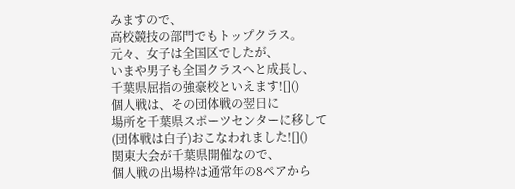みますので、
高校競技の部門でもトップクラス。
元々、女子は全国区でしたが、
いまや男子も全国クラスへと成長し、
千葉県屈指の強豪校といえます![]()
個人戦は、その団体戦の翌日に
場所を千葉県スポーツセンターに移して
(団体戦は白子)おこなわれました![]()
関東大会が千葉県開催なので、
個人戦の出場枠は通常年の8ペアから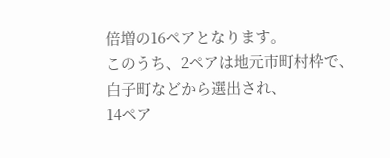倍増の16ペアとなります。
このうち、2ペアは地元市町村枠で、
白子町などから選出され、
14ペア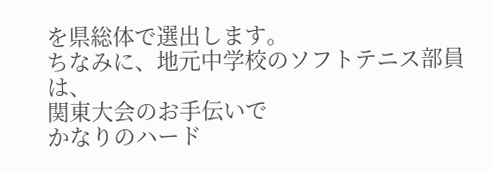を県総体で選出します。
ちなみに、地元中学校のソフトテニス部員は、
関東大会のお手伝いで
かなりのハード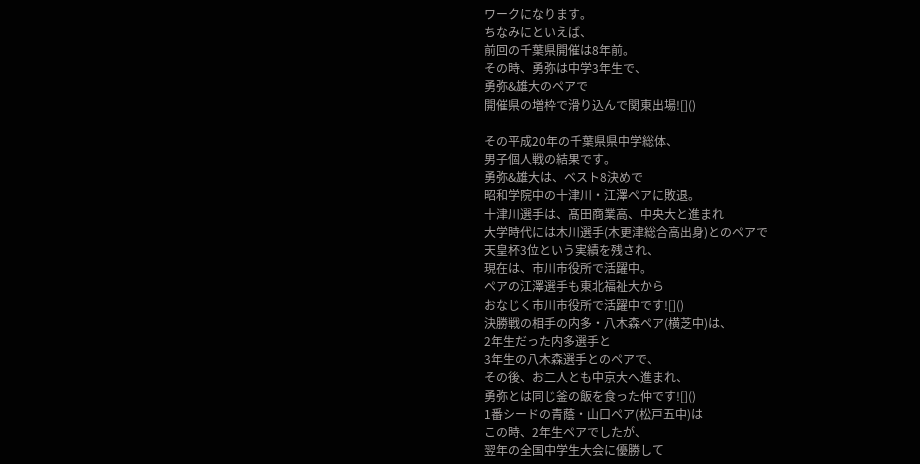ワークになります。
ちなみにといえば、
前回の千葉県開催は8年前。
その時、勇弥は中学3年生で、
勇弥&雄大のペアで
開催県の増枠で滑り込んで関東出場![]()

その平成20年の千葉県県中学総体、
男子個人戦の結果です。
勇弥&雄大は、ベスト8決めで
昭和学院中の十津川・江澤ペアに敗退。
十津川選手は、髙田商業高、中央大と進まれ
大学時代には木川選手(木更津総合高出身)とのペアで
天皇杯3位という実績を残され、
現在は、市川市役所で活躍中。
ペアの江澤選手も東北福祉大から
おなじく市川市役所で活躍中です![]()
決勝戦の相手の内多・八木森ペア(横芝中)は、
2年生だった内多選手と
3年生の八木森選手とのペアで、
その後、お二人とも中京大へ進まれ、
勇弥とは同じ釜の飯を食った仲です![]()
1番シードの青蔭・山口ペア(松戸五中)は
この時、2年生ペアでしたが、
翌年の全国中学生大会に優勝して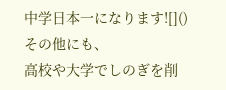中学日本一になります![]()
その他にも、
高校や大学でしのぎを削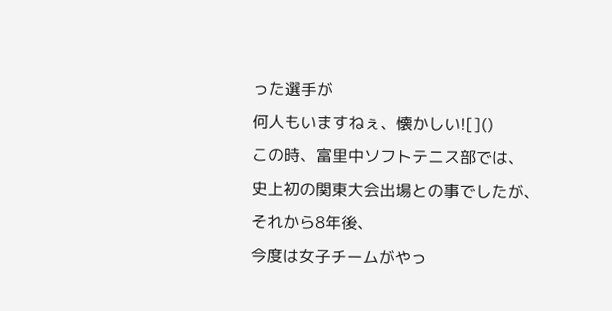った選手が
何人もいますねぇ、懐かしい![]()
この時、富里中ソフトテニス部では、
史上初の関東大会出場との事でしたが、
それから8年後、
今度は女子チームがやっ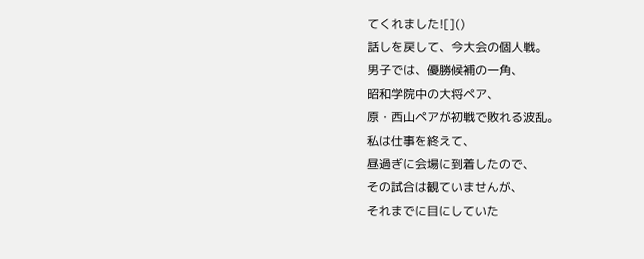てくれました![]()
話しを戻して、今大会の個人戦。
男子では、優勝候補の一角、
昭和学院中の大将ペア、
原・西山ペアが初戦で敗れる波乱。
私は仕事を終えて、
昼過ぎに会場に到着したので、
その試合は観ていませんが、
それまでに目にしていた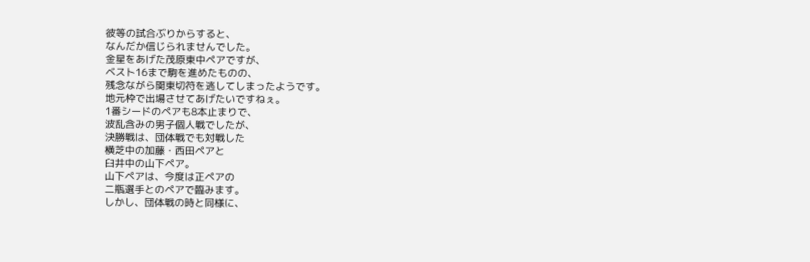彼等の試合ぶりからすると、
なんだか信じられませんでした。
金星をあげた茂原東中ペアですが、
ベスト16まで駒を進めたものの、
残念ながら関東切符を逃してしまったようです。
地元枠で出場させてあげたいですねぇ。
1番シードのペアも8本止まりで、
波乱含みの男子個人戦でしたが、
決勝戦は、団体戦でも対戦した
横芝中の加藤・西田ペアと
臼井中の山下ペア。
山下ペアは、今度は正ペアの
二瓶選手とのペアで臨みます。
しかし、団体戦の時と同様に、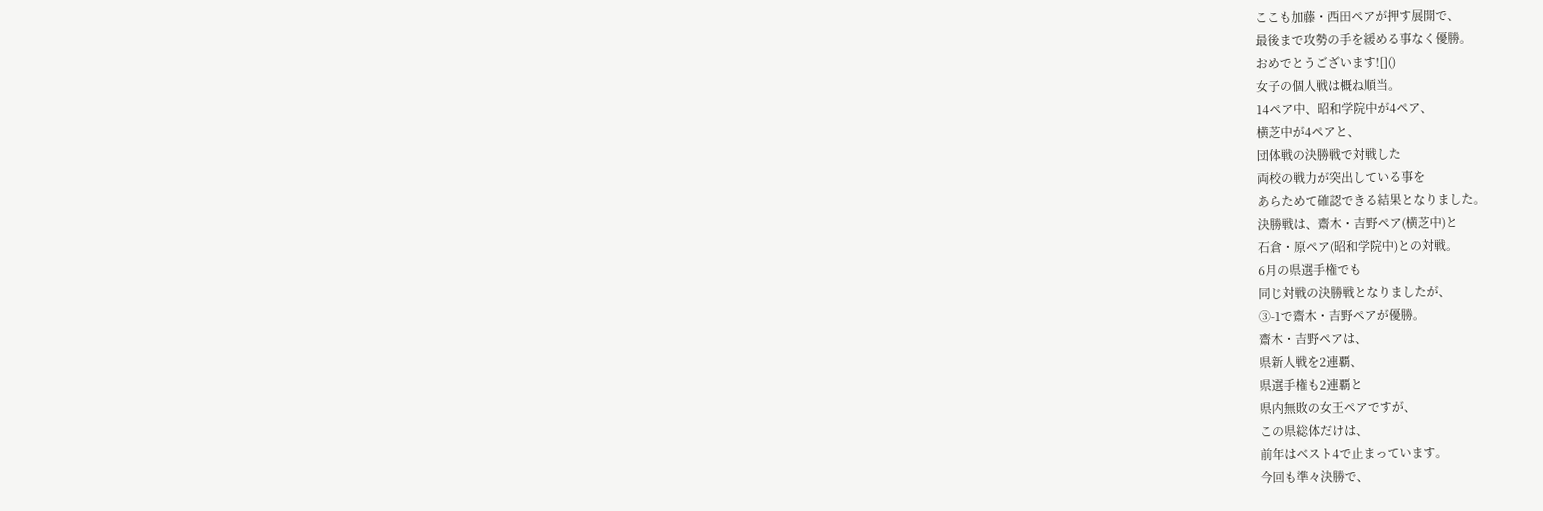ここも加藤・西田ペアが押す展開で、
最後まで攻勢の手を緩める事なく優勝。
おめでとうございます![]()
女子の個人戦は概ね順当。
14ペア中、昭和学院中が4ペア、
横芝中が4ペアと、
団体戦の決勝戦で対戦した
両校の戦力が突出している事を
あらためて確認できる結果となりました。
決勝戦は、齋木・吉野ペア(横芝中)と
石倉・原ペア(昭和学院中)との対戦。
6月の県選手権でも
同じ対戦の決勝戦となりましたが、
③-1で齋木・吉野ペアが優勝。
齋木・吉野ペアは、
県新人戦を2連覇、
県選手権も2連覇と
県内無敗の女王ペアですが、
この県総体だけは、
前年はベスト4で止まっています。
今回も準々決勝で、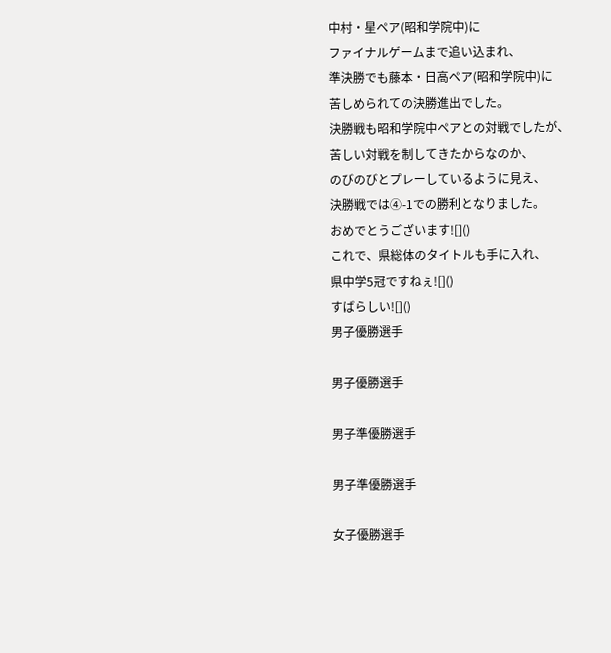中村・星ペア(昭和学院中)に
ファイナルゲームまで追い込まれ、
準決勝でも藤本・日高ペア(昭和学院中)に
苦しめられての決勝進出でした。
決勝戦も昭和学院中ペアとの対戦でしたが、
苦しい対戦を制してきたからなのか、
のびのびとプレーしているように見え、
決勝戦では④-1での勝利となりました。
おめでとうございます![]()
これで、県総体のタイトルも手に入れ、
県中学5冠ですねぇ![]()
すばらしい![]()
男子優勝選手

男子優勝選手

男子準優勝選手

男子準優勝選手

女子優勝選手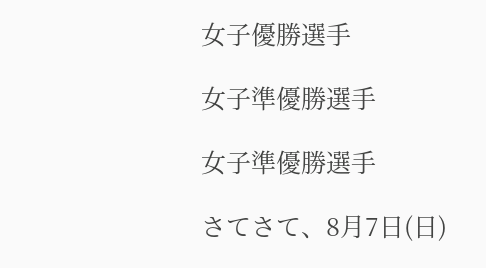女子優勝選手

女子準優勝選手

女子準優勝選手

さてさて、8月7日(日)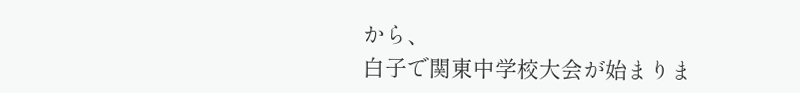から、
白子で関東中学校大会が始まりま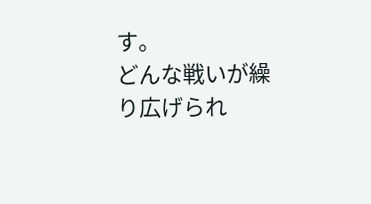す。
どんな戦いが繰り広げられ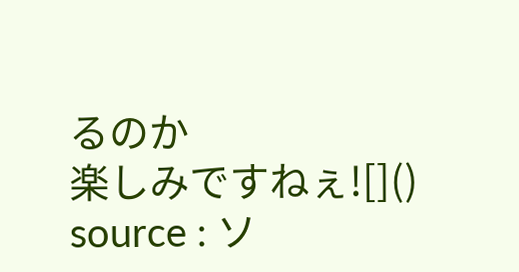るのか
楽しみですねぇ![]()
source : ソ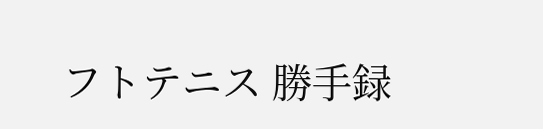フトテニス 勝手録